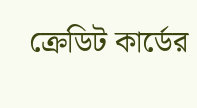ক্রেডিট কার্ডের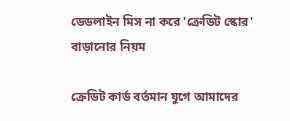ডেডলাইন মিস না করে 'ক্রেডিট স্কোর' বাড়ানোর নিয়ম

ক্রেডিট কার্ড বর্তমান যুগে আমাদের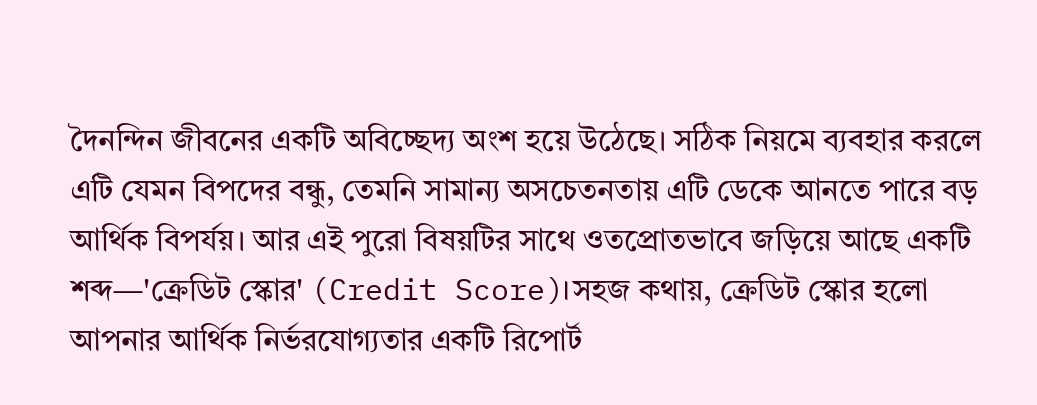দৈনন্দিন জীবনের একটি অবিচ্ছেদ্য অংশ হয়ে উঠেছে। সঠিক নিয়মে ব্যবহার করলে এটি যেমন বিপদের বন্ধু, তেমনি সামান্য অসচেতনতায় এটি ডেকে আনতে পারে বড় আর্থিক বিপর্যয়। আর এই পুরো বিষয়টির সাথে ওতপ্রোতভাবে জড়িয়ে আছে একটি শব্দ—'ক্রেডিট স্কোর' (Credit Score)।সহজ কথায়, ক্রেডিট স্কোর হলো আপনার আর্থিক নির্ভরযোগ্যতার একটি রিপোর্ট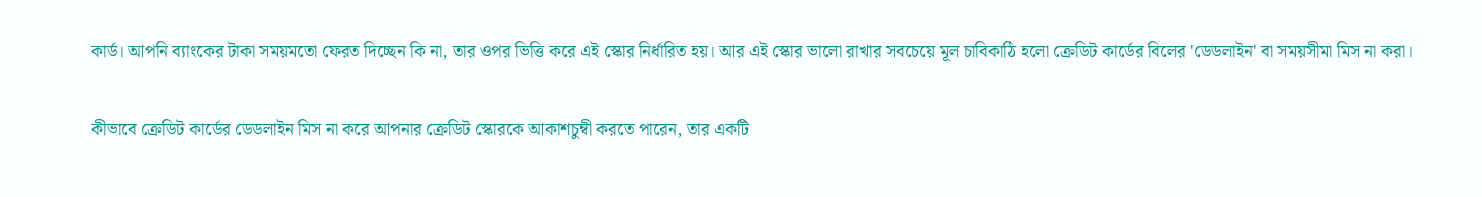কার্ড। আপনি ব্যাংকের টাকা সময়মতো ফেরত দিচ্ছেন কি না, তার ওপর ভিত্তি করে এই স্কোর নির্ধারিত হয়। আর এই স্কোর ভালো রাখার সবচেয়ে মূল চাবিকাঠি হলো ক্রেডিট কার্ডের বিলের 'ডেডলাইন' বা সময়সীমা মিস না করা।

কীভাবে ক্রেডিট কার্ডের ডেডলাইন মিস না করে আপনার ক্রেডিট স্কোরকে আকাশচুম্বী করতে পারেন, তার একটি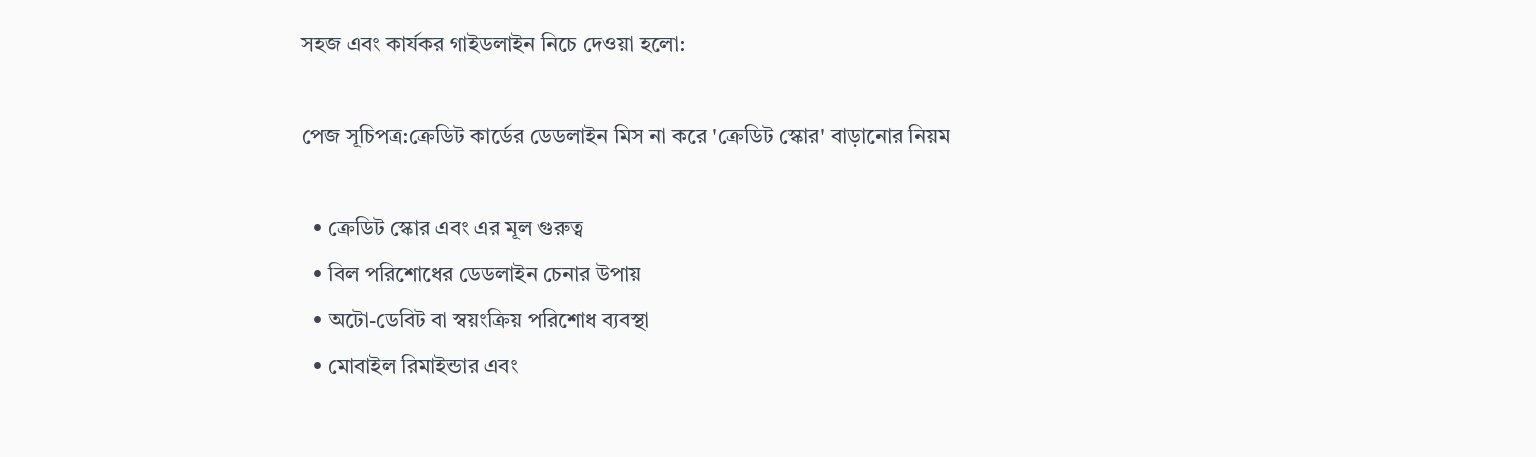সহজ এবং কার্যকর গাইডলাইন নিচে দেওয়া হলো:

পেজ সূচিপত্র:ক্রেডিট কার্ডের ডেডলাইন মিস না করে 'ক্রেডিট স্কোর' বাড়ানোর নিয়ম

  • ক্রেডিট স্কোর এবং এর মূল গুরুত্ব
  • বিল পরিশোধের ডেডলাইন চেনার উপায়
  • অটো-ডেবিট বা স্বয়ংক্রিয় পরিশোধ ব্যবস্থা
  • মোবাইল রিমাইন্ডার এবং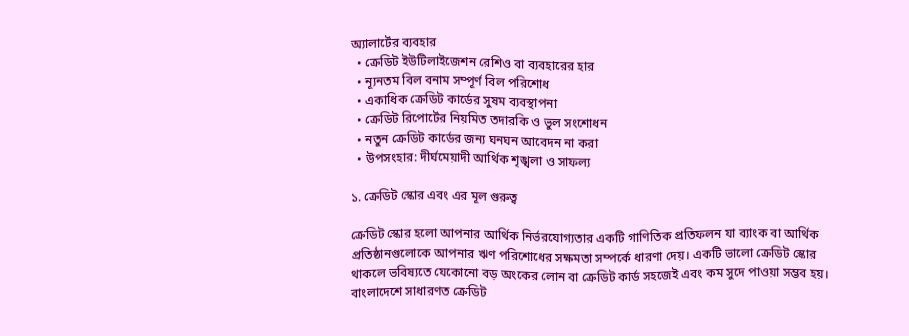অ্যালার্টের ব্যবহার
  • ক্রেডিট ইউটিলাইজেশন রেশিও বা ব্যবহারের হার
  • ন্যূনতম বিল বনাম সম্পূর্ণ বিল পরিশোধ
  • একাধিক ক্রেডিট কার্ডের সুষম ব্যবস্থাপনা
  • ক্রেডিট রিপোর্টের নিয়মিত তদারকি ও ভুল সংশোধন
  • নতুন ক্রেডিট কার্ডের জন্য ঘনঘন আবেদন না করা
  • উপসংহার: দীর্ঘমেয়াদী আর্থিক শৃঙ্খলা ও সাফল্য

১. ক্রেডিট স্কোর এবং এর মূল গুরুত্ব

ক্রেডিট স্কোর হলো আপনার আর্থিক নির্ভরযোগ্যতার একটি গাণিতিক প্রতিফলন যা ব্যাংক বা আর্থিক প্রতিষ্ঠানগুলোকে আপনার ঋণ পরিশোধের সক্ষমতা সম্পর্কে ধারণা দেয়। একটি ভালো ক্রেডিট স্কোর থাকলে ভবিষ্যতে যেকোনো বড় অংকের লোন বা ক্রেডিট কার্ড সহজেই এবং কম সুদে পাওয়া সম্ভব হয়। বাংলাদেশে সাধারণত ক্রেডিট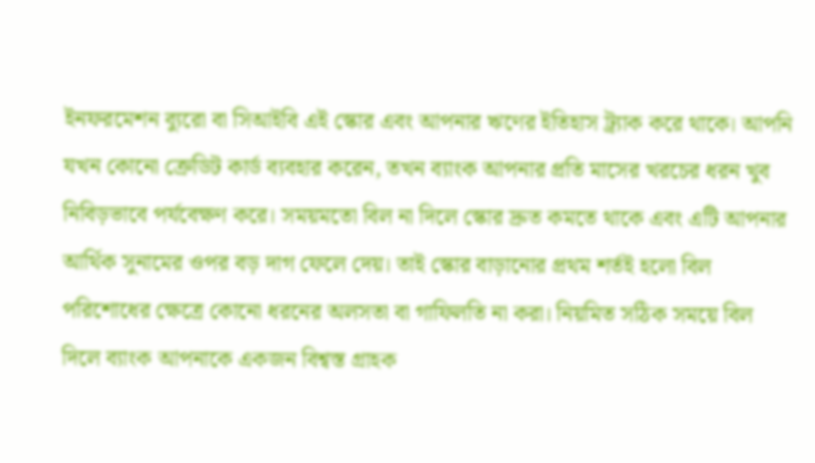ইনফরমেশন ব্যুরো বা সিআইবি এই স্কোর এবং আপনার ঋণের ইতিহাস ট্র্যাক করে থাকে। আপনি যখন কোনো ক্রেডিট কার্ড ব্যবহার করেন, তখন ব্যাংক আপনার প্রতি মাসের খরচের ধরন খুব নিবিড়ভাবে পর্যবেক্ষণ করে। সময়মতো বিল না দিলে স্কোর দ্রুত কমতে থাকে এবং এটি আপনার আর্থিক সুনামের ওপর বড় দাগ ফেলে দেয়। তাই স্কোর বাড়ানোর প্রথম শর্তই হলো বিল পরিশোধের ক্ষেত্রে কোনো ধরনের অলসতা বা গাফিলতি না করা। নিয়মিত সঠিক সময়ে বিল দিলে ব্যাংক আপনাকে একজন বিশ্বস্ত গ্রাহক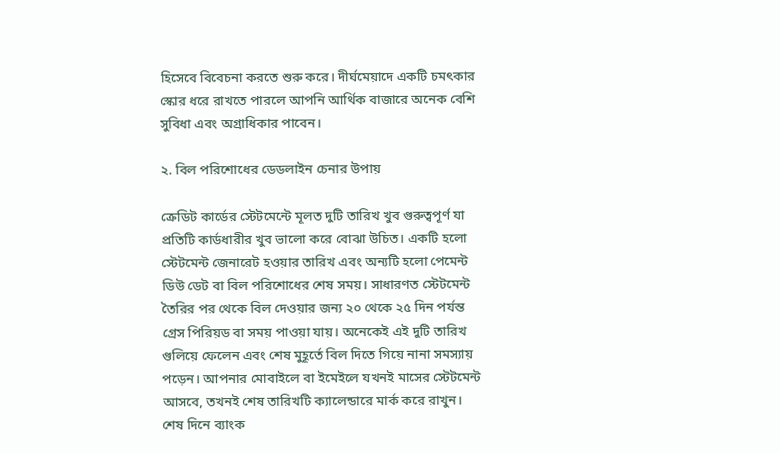হিসেবে বিবেচনা করতে শুরু করে। দীর্ঘমেয়াদে একটি চমৎকার স্কোর ধরে রাখতে পারলে আপনি আর্থিক বাজারে অনেক বেশি সুবিধা এবং অগ্রাধিকার পাবেন।

২. বিল পরিশোধের ডেডলাইন চেনার উপায়

ক্রেডিট কার্ডের স্টেটমেন্টে মূলত দুটি তারিখ খুব গুরুত্বপূর্ণ যা প্রতিটি কার্ডধারীর খুব ভালো করে বোঝা উচিত। একটি হলো স্টেটমেন্ট জেনারেট হওয়ার তারিখ এবং অন্যটি হলো পেমেন্ট ডিউ ডেট বা বিল পরিশোধের শেষ সময়। সাধারণত স্টেটমেন্ট তৈরির পর থেকে বিল দেওয়ার জন্য ২০ থেকে ২৫ দিন পর্যন্ত গ্রেস পিরিয়ড বা সময় পাওয়া যায়। অনেকেই এই দুটি তারিখ গুলিয়ে ফেলেন এবং শেষ মুহূর্তে বিল দিতে গিয়ে নানা সমস্যায় পড়েন। আপনার মোবাইলে বা ইমেইলে যখনই মাসের স্টেটমেন্ট আসবে, তখনই শেষ তারিখটি ক্যালেন্ডারে মার্ক করে রাখুন। শেষ দিনে ব্যাংক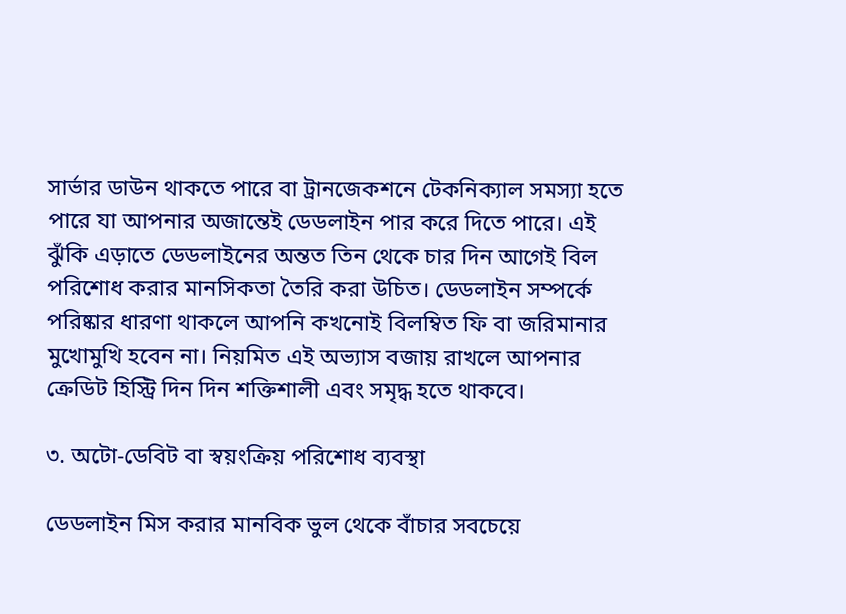সার্ভার ডাউন থাকতে পারে বা ট্রানজেকশনে টেকনিক্যাল সমস্যা হতে পারে যা আপনার অজান্তেই ডেডলাইন পার করে দিতে পারে। এই ঝুঁকি এড়াতে ডেডলাইনের অন্তত তিন থেকে চার দিন আগেই বিল পরিশোধ করার মানসিকতা তৈরি করা উচিত। ডেডলাইন সম্পর্কে পরিষ্কার ধারণা থাকলে আপনি কখনোই বিলম্বিত ফি বা জরিমানার মুখোমুখি হবেন না। নিয়মিত এই অভ্যাস বজায় রাখলে আপনার ক্রেডিট হিস্ট্রি দিন দিন শক্তিশালী এবং সমৃদ্ধ হতে থাকবে।

৩. অটো-ডেবিট বা স্বয়ংক্রিয় পরিশোধ ব্যবস্থা

ডেডলাইন মিস করার মানবিক ভুল থেকে বাঁচার সবচেয়ে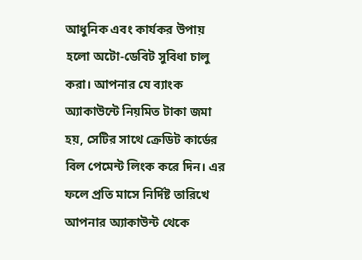আধুনিক এবং কার্যকর উপায় হলো অটো-ডেবিট সুবিধা চালু করা। আপনার যে ব্যাংক অ্যাকাউন্টে নিয়মিত টাকা জমা হয়, সেটির সাথে ক্রেডিট কার্ডের বিল পেমেন্ট লিংক করে দিন। এর ফলে প্রতি মাসে নির্দিষ্ট তারিখে আপনার অ্যাকাউন্ট থেকে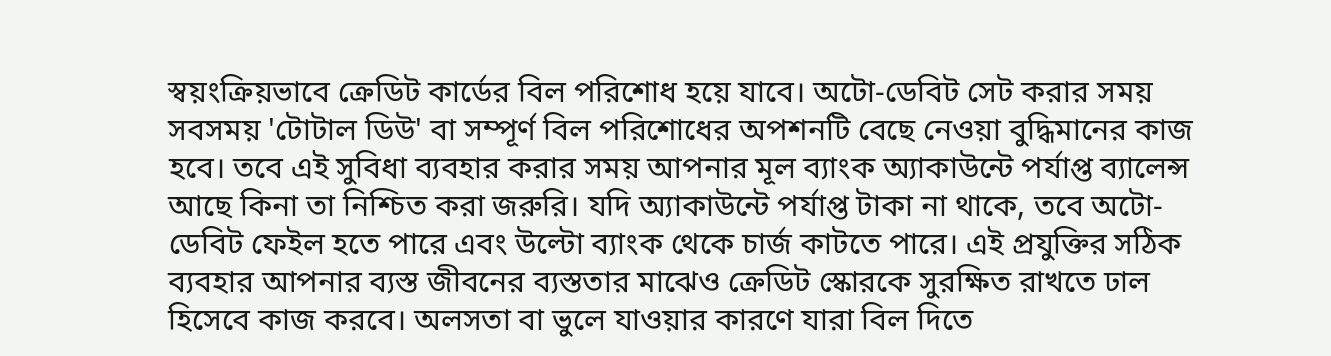স্বয়ংক্রিয়ভাবে ক্রেডিট কার্ডের বিল পরিশোধ হয়ে যাবে। অটো-ডেবিট সেট করার সময় সবসময় 'টোটাল ডিউ' বা সম্পূর্ণ বিল পরিশোধের অপশনটি বেছে নেওয়া বুদ্ধিমানের কাজ হবে। তবে এই সুবিধা ব্যবহার করার সময় আপনার মূল ব্যাংক অ্যাকাউন্টে পর্যাপ্ত ব্যালেন্স আছে কিনা তা নিশ্চিত করা জরুরি। যদি অ্যাকাউন্টে পর্যাপ্ত টাকা না থাকে, তবে অটো-ডেবিট ফেইল হতে পারে এবং উল্টো ব্যাংক থেকে চার্জ কাটতে পারে। এই প্রযুক্তির সঠিক ব্যবহার আপনার ব্যস্ত জীবনের ব্যস্ততার মাঝেও ক্রেডিট স্কোরকে সুরক্ষিত রাখতে ঢাল হিসেবে কাজ করবে। অলসতা বা ভুলে যাওয়ার কারণে যারা বিল দিতে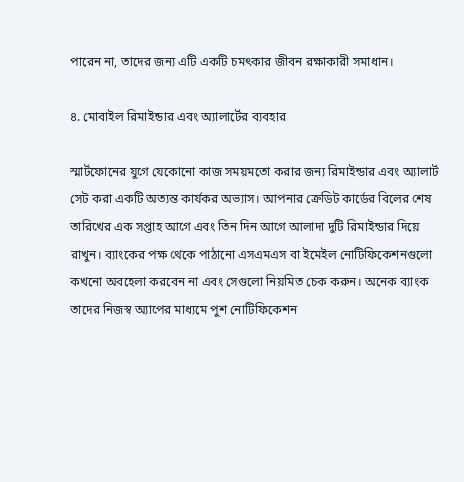পারেন না, তাদের জন্য এটি একটি চমৎকার জীবন রক্ষাকারী সমাধান।

৪. মোবাইল রিমাইন্ডার এবং অ্যালার্টের ব্যবহার

স্মার্টফোনের যুগে যেকোনো কাজ সময়মতো করার জন্য রিমাইন্ডার এবং অ্যালার্ট সেট করা একটি অত্যন্ত কার্যকর অভ্যাস। আপনার ক্রেডিট কার্ডের বিলের শেষ তারিখের এক সপ্তাহ আগে এবং তিন দিন আগে আলাদা দুটি রিমাইন্ডার দিয়ে রাখুন। ব্যাংকের পক্ষ থেকে পাঠানো এসএমএস বা ইমেইল নোটিফিকেশনগুলো কখনো অবহেলা করবেন না এবং সেগুলো নিয়মিত চেক করুন। অনেক ব্যাংক তাদের নিজস্ব অ্যাপের মাধ্যমে পুশ নোটিফিকেশন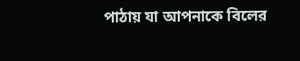পাঠায় যা আপনাকে বিলের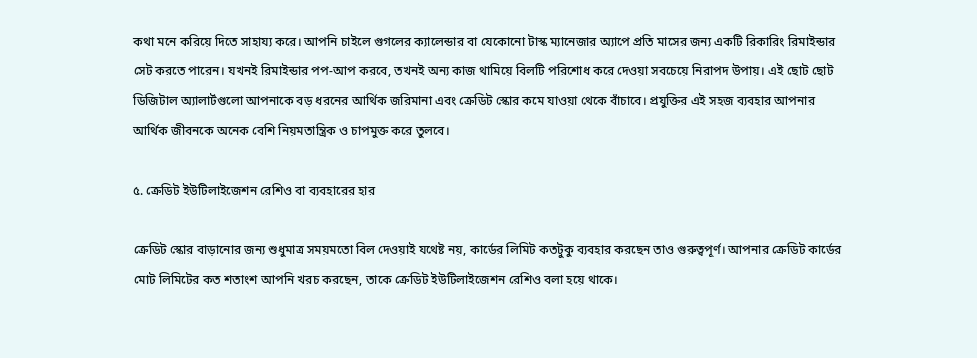কথা মনে করিয়ে দিতে সাহায্য করে। আপনি চাইলে গুগলের ক্যালেন্ডার বা যেকোনো টাস্ক ম্যানেজার অ্যাপে প্রতি মাসের জন্য একটি রিকারিং রিমাইন্ডার সেট করতে পারেন। যখনই রিমাইন্ডার পপ-আপ করবে, তখনই অন্য কাজ থামিয়ে বিলটি পরিশোধ করে দেওয়া সবচেয়ে নিরাপদ উপায়। এই ছোট ছোট ডিজিটাল অ্যালার্টগুলো আপনাকে বড় ধরনের আর্থিক জরিমানা এবং ক্রেডিট স্কোর কমে যাওয়া থেকে বাঁচাবে। প্রযুক্তির এই সহজ ব্যবহার আপনার আর্থিক জীবনকে অনেক বেশি নিয়মতান্ত্রিক ও চাপমুক্ত করে তুলবে।

৫. ক্রেডিট ইউটিলাইজেশন রেশিও বা ব্যবহারের হার

ক্রেডিট স্কোর বাড়ানোর জন্য শুধুমাত্র সময়মতো বিল দেওয়াই যথেষ্ট নয়, কার্ডের লিমিট কতটুকু ব্যবহার করছেন তাও গুরুত্বপূর্ণ। আপনার ক্রেডিট কার্ডের মোট লিমিটের কত শতাংশ আপনি খরচ করছেন, তাকে ক্রেডিট ইউটিলাইজেশন রেশিও বলা হয়ে থাকে।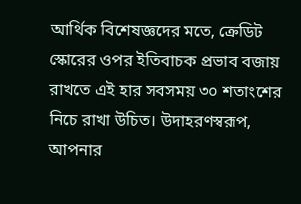আর্থিক বিশেষজ্ঞদের মতে, ক্রেডিট স্কোরের ওপর ইতিবাচক প্রভাব বজায় রাখতে এই হার সবসময় ৩০ শতাংশের নিচে রাখা উচিত। উদাহরণস্বরূপ, আপনার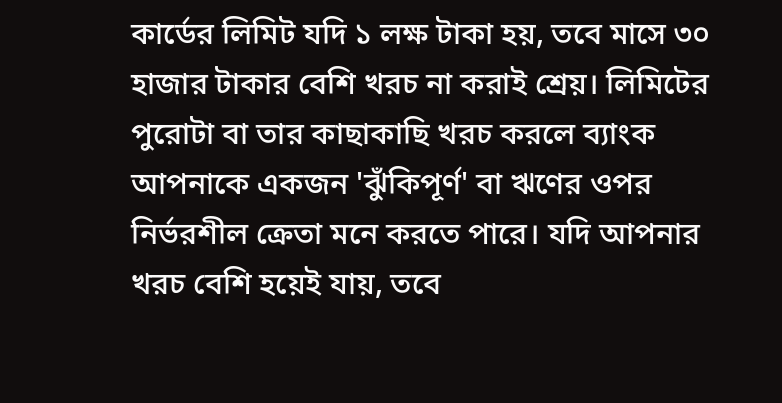কার্ডের লিমিট যদি ১ লক্ষ টাকা হয়, তবে মাসে ৩০ হাজার টাকার বেশি খরচ না করাই শ্রেয়। লিমিটের পুরোটা বা তার কাছাকাছি খরচ করলে ব্যাংক আপনাকে একজন 'ঝুঁকিপূর্ণ' বা ঋণের ওপর নির্ভরশীল ক্রেতা মনে করতে পারে। যদি আপনার খরচ বেশি হয়েই যায়, তবে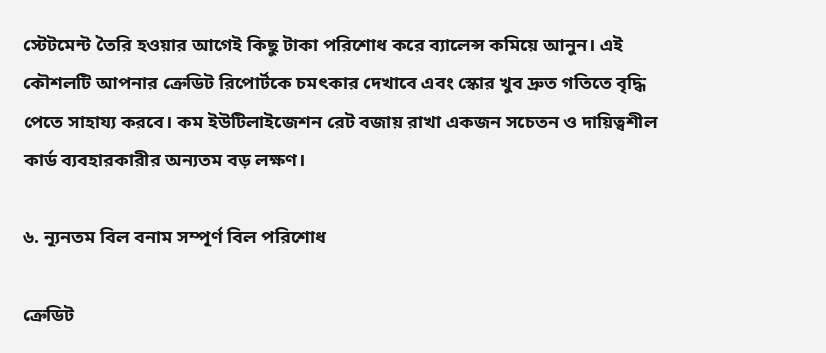স্টেটমেন্ট তৈরি হওয়ার আগেই কিছু টাকা পরিশোধ করে ব্যালেন্স কমিয়ে আনুন। এই কৌশলটি আপনার ক্রেডিট রিপোর্টকে চমৎকার দেখাবে এবং স্কোর খুব দ্রুত গতিতে বৃদ্ধি পেতে সাহায্য করবে। কম ইউটিলাইজেশন রেট বজায় রাখা একজন সচেতন ও দায়িত্বশীল কার্ড ব্যবহারকারীর অন্যতম বড় লক্ষণ।

৬. ন্যূনতম বিল বনাম সম্পূর্ণ বিল পরিশোধ

ক্রেডিট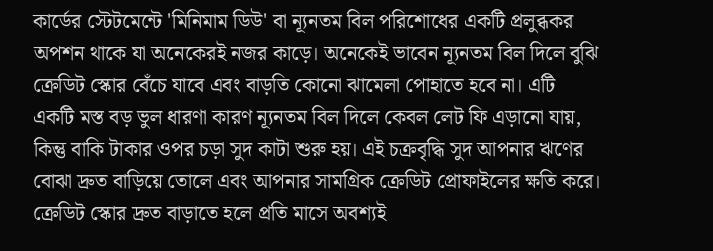কার্ডের স্টেটমেন্টে 'মিনিমাম ডিউ' বা ন্যূনতম বিল পরিশোধের একটি প্রলুব্ধকর অপশন থাকে যা অনেকেরই নজর কাড়ে। অনেকেই ভাবেন ন্যূনতম বিল দিলে বুঝি ক্রেডিট স্কোর বেঁচে যাবে এবং বাড়তি কোনো ঝামেলা পোহাতে হবে না। এটি একটি মস্ত বড় ভুল ধারণা কারণ ন্যূনতম বিল দিলে কেবল লেট ফি এড়ানো যায়, কিন্তু বাকি টাকার ওপর চড়া সুদ কাটা শুরু হয়। এই চক্রবৃদ্ধি সুদ আপনার ঋণের বোঝা দ্রুত বাড়িয়ে তোলে এবং আপনার সামগ্রিক ক্রেডিট প্রোফাইলের ক্ষতি করে। ক্রেডিট স্কোর দ্রুত বাড়াতে হলে প্রতি মাসে অবশ্যই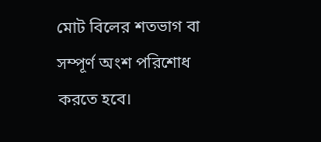মোট বিলের শতভাগ বা সম্পূর্ণ অংশ পরিশোধ করতে হবে।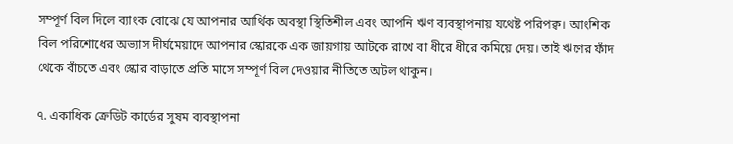সম্পূর্ণ বিল দিলে ব্যাংক বোঝে যে আপনার আর্থিক অবস্থা স্থিতিশীল এবং আপনি ঋণ ব্যবস্থাপনায় যথেষ্ট পরিপক্ব। আংশিক বিল পরিশোধের অভ্যাস দীর্ঘমেয়াদে আপনার স্কোরকে এক জায়গায় আটকে রাখে বা ধীরে ধীরে কমিয়ে দেয়। তাই ঋণের ফাঁদ থেকে বাঁচতে এবং স্কোর বাড়াতে প্রতি মাসে সম্পূর্ণ বিল দেওয়ার নীতিতে অটল থাকুন।

৭. একাধিক ক্রেডিট কার্ডের সুষম ব্যবস্থাপনা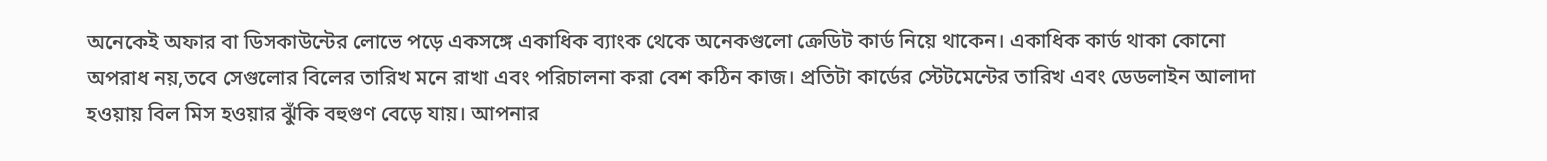অনেকেই অফার বা ডিসকাউন্টের লোভে পড়ে একসঙ্গে একাধিক ব্যাংক থেকে অনেকগুলো ক্রেডিট কার্ড নিয়ে থাকেন। একাধিক কার্ড থাকা কোনো অপরাধ নয়,তবে সেগুলোর বিলের তারিখ মনে রাখা এবং পরিচালনা করা বেশ কঠিন কাজ। প্রতিটা কার্ডের স্টেটমেন্টের তারিখ এবং ডেডলাইন আলাদা হওয়ায় বিল মিস হওয়ার ঝুঁকি বহুগুণ বেড়ে যায়। আপনার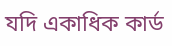যদি একাধিক কার্ড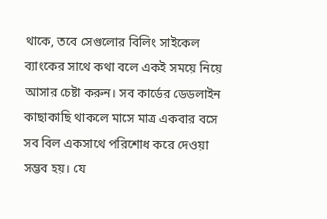থাকে, তবে সেগুলোর বিলিং সাইকেল ব্যাংকের সাথে কথা বলে একই সময়ে নিয়ে আসার চেষ্টা করুন। সব কার্ডের ডেডলাইন কাছাকাছি থাকলে মাসে মাত্র একবার বসে সব বিল একসাথে পরিশোধ করে দেওয়া সম্ভব হয়। যে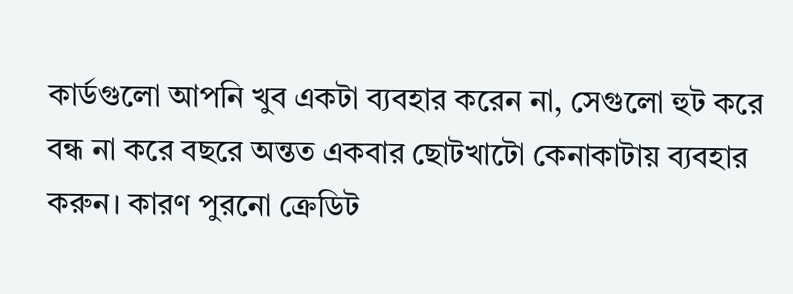কার্ডগুলো আপনি খুব একটা ব্যবহার করেন না, সেগুলো হুট করে বন্ধ না করে বছরে অন্তত একবার ছোটখাটো কেনাকাটায় ব্যবহার করুন। কারণ পুরনো ক্রেডিট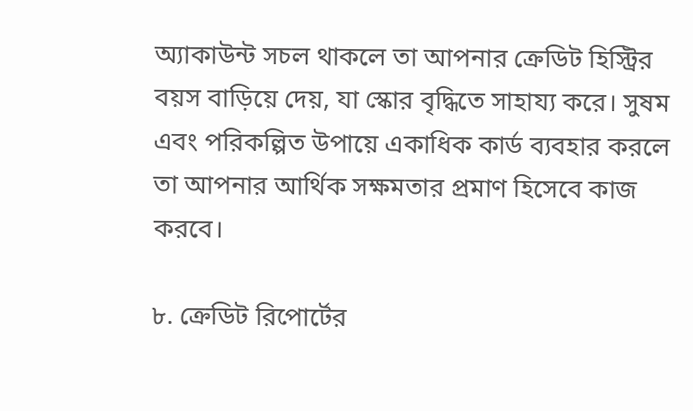অ্যাকাউন্ট সচল থাকলে তা আপনার ক্রেডিট হিস্ট্রির বয়স বাড়িয়ে দেয়, যা স্কোর বৃদ্ধিতে সাহায্য করে। সুষম এবং পরিকল্পিত উপায়ে একাধিক কার্ড ব্যবহার করলে তা আপনার আর্থিক সক্ষমতার প্রমাণ হিসেবে কাজ করবে।

৮. ক্রেডিট রিপোর্টের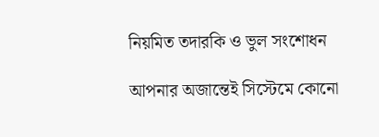নিয়মিত তদারকি ও ভুল সংশোধন

আপনার অজান্তেই সিস্টেমে কোনো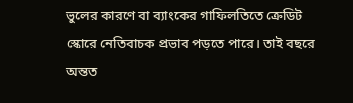ভুলের কারণে বা ব্যাংকের গাফিলতিতে ক্রেডিট স্কোরে নেতিবাচক প্রভাব পড়তে পারে। তাই বছরে অন্তত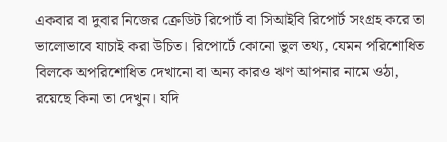একবার বা দুবার নিজের ক্রেডিট রিপোর্ট বা সিআইবি রিপোর্ট সংগ্রহ করে তা ভালোভাবে যাচাই করা উচিত। রিপোর্টে কোনো ভুল তথ্য, যেমন পরিশোধিত বিলকে অপরিশোধিত দেখানো বা অন্য কারও ঋণ আপনার নামে ওঠা, রয়েছে কিনা তা দেখুন। যদি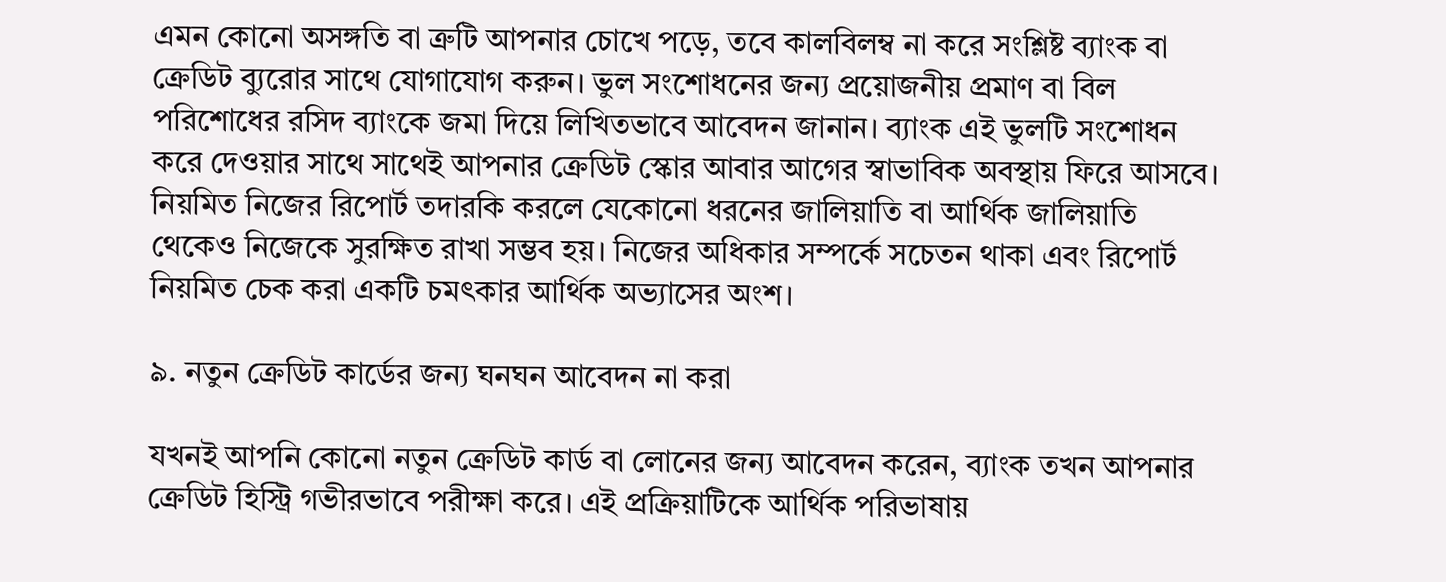এমন কোনো অসঙ্গতি বা ত্রুটি আপনার চোখে পড়ে, তবে কালবিলম্ব না করে সংশ্লিষ্ট ব্যাংক বা ক্রেডিট ব্যুরোর সাথে যোগাযোগ করুন। ভুল সংশোধনের জন্য প্রয়োজনীয় প্রমাণ বা বিল পরিশোধের রসিদ ব্যাংকে জমা দিয়ে লিখিতভাবে আবেদন জানান। ব্যাংক এই ভুলটি সংশোধন করে দেওয়ার সাথে সাথেই আপনার ক্রেডিট স্কোর আবার আগের স্বাভাবিক অবস্থায় ফিরে আসবে। নিয়মিত নিজের রিপোর্ট তদারকি করলে যেকোনো ধরনের জালিয়াতি বা আর্থিক জালিয়াতি থেকেও নিজেকে সুরক্ষিত রাখা সম্ভব হয়। নিজের অধিকার সম্পর্কে সচেতন থাকা এবং রিপোর্ট নিয়মিত চেক করা একটি চমৎকার আর্থিক অভ্যাসের অংশ।

৯. নতুন ক্রেডিট কার্ডের জন্য ঘনঘন আবেদন না করা

যখনই আপনি কোনো নতুন ক্রেডিট কার্ড বা লোনের জন্য আবেদন করেন, ব্যাংক তখন আপনার ক্রেডিট হিস্ট্রি গভীরভাবে পরীক্ষা করে। এই প্রক্রিয়াটিকে আর্থিক পরিভাষায়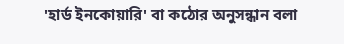'হার্ড ইনকোয়ারি' বা কঠোর অনুসন্ধান বলা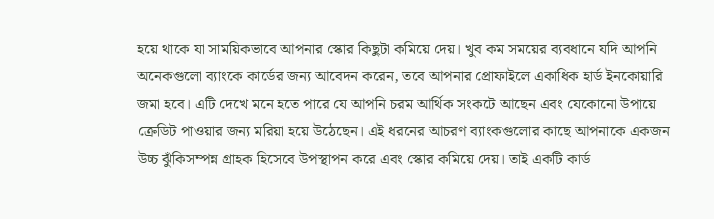হয়ে থাকে যা সাময়িকভাবে আপনার স্কোর কিছুটা কমিয়ে দেয়। খুব কম সময়ের ব্যবধানে যদি আপনি অনেকগুলো ব্যাংকে কার্ডের জন্য আবেদন করেন, তবে আপনার প্রোফাইলে একাধিক হার্ড ইনকোয়ারি জমা হবে। এটি দেখে মনে হতে পারে যে আপনি চরম আর্থিক সংকটে আছেন এবং যেকোনো উপায়ে ক্রেডিট পাওয়ার জন্য মরিয়া হয়ে উঠেছেন। এই ধরনের আচরণ ব্যাংকগুলোর কাছে আপনাকে একজন উচ্চ ঝুঁকিসম্পন্ন গ্রাহক হিসেবে উপস্থাপন করে এবং স্কোর কমিয়ে দেয়। তাই একটি কার্ড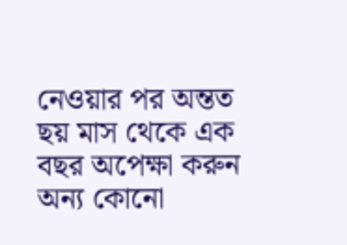নেওয়ার পর অন্তত ছয় মাস থেকে এক বছর অপেক্ষা করুন অন্য কোনো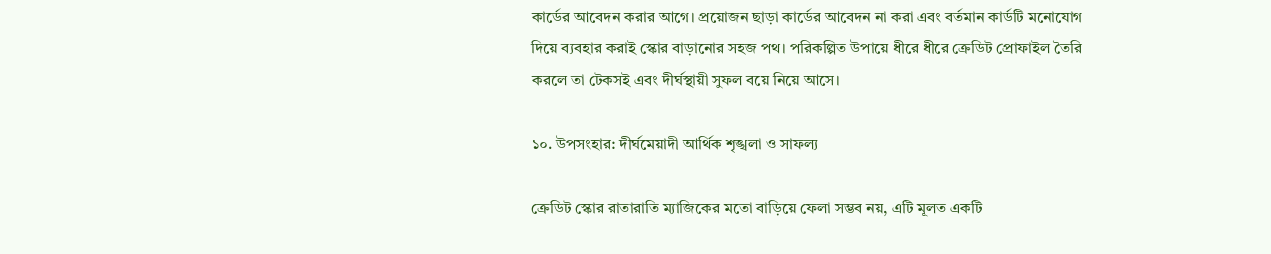কার্ডের আবেদন করার আগে। প্রয়োজন ছাড়া কার্ডের আবেদন না করা এবং বর্তমান কার্ডটি মনোযোগ দিয়ে ব্যবহার করাই স্কোর বাড়ানোর সহজ পথ। পরিকল্পিত উপায়ে ধীরে ধীরে ক্রেডিট প্রোফাইল তৈরি করলে তা টেকসই এবং দীর্ঘস্থায়ী সুফল বয়ে নিয়ে আসে।

১০. উপসংহার: দীর্ঘমেয়াদী আর্থিক শৃঙ্খলা ও সাফল্য

ক্রেডিট স্কোর রাতারাতি ম্যাজিকের মতো বাড়িয়ে ফেলা সম্ভব নয়, এটি মূলত একটি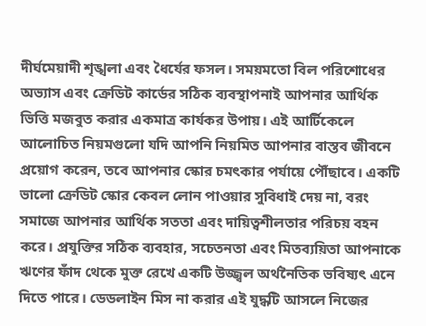দীর্ঘমেয়াদী শৃঙ্খলা এবং ধৈর্যের ফসল। সময়মতো বিল পরিশোধের অভ্যাস এবং ক্রেডিট কার্ডের সঠিক ব্যবস্থাপনাই আপনার আর্থিক ভিত্তি মজবুত করার একমাত্র কার্যকর উপায়। এই আর্টিকেলে আলোচিত নিয়মগুলো যদি আপনি নিয়মিত আপনার বাস্তব জীবনে প্রয়োগ করেন, তবে আপনার স্কোর চমৎকার পর্যায়ে পৌঁছাবে। একটি ভালো ক্রেডিট স্কোর কেবল লোন পাওয়ার সুবিধাই দেয় না, বরং সমাজে আপনার আর্থিক সততা এবং দায়িত্বশীলতার পরিচয় বহন করে। প্রযুক্তির সঠিক ব্যবহার, সচেতনতা এবং মিতব্যয়িতা আপনাকে ঋণের ফাঁদ থেকে মুক্ত রেখে একটি উজ্জ্বল অর্থনৈতিক ভবিষ্যৎ এনে দিতে পারে। ডেডলাইন মিস না করার এই যুদ্ধটি আসলে নিজের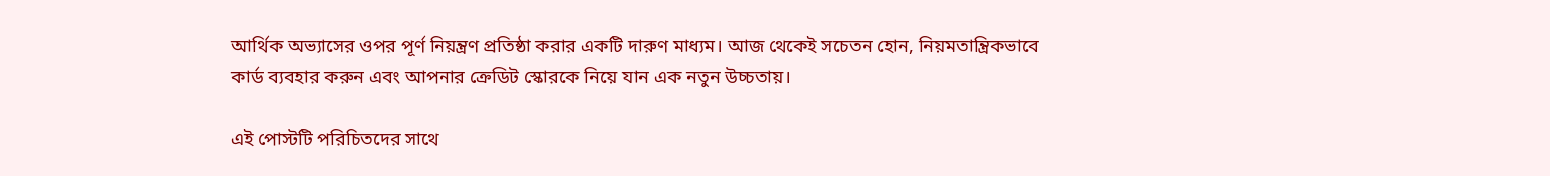আর্থিক অভ্যাসের ওপর পূর্ণ নিয়ন্ত্রণ প্রতিষ্ঠা করার একটি দারুণ মাধ্যম। আজ থেকেই সচেতন হোন, নিয়মতান্ত্রিকভাবে কার্ড ব্যবহার করুন এবং আপনার ক্রেডিট স্কোরকে নিয়ে যান এক নতুন উচ্চতায়।

এই পোস্টটি পরিচিতদের সাথে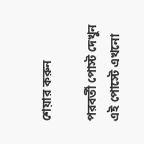শেয়ার করুন

পরবর্তী পোস্ট দেখুন
এই পোস্টে এখনো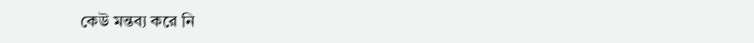কেউ মন্তব্য করে নি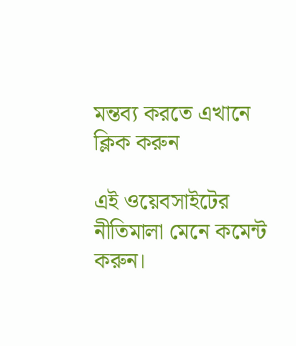মন্তব্য করতে এখানে ক্লিক করুন

এই ওয়েবসাইটের নীতিমালা মেনে কমেন্ট করুন।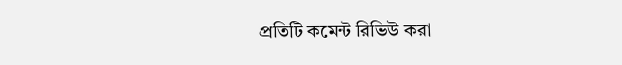প্রতিটি কমেন্ট রিভিউ করা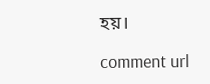হয়।

comment url